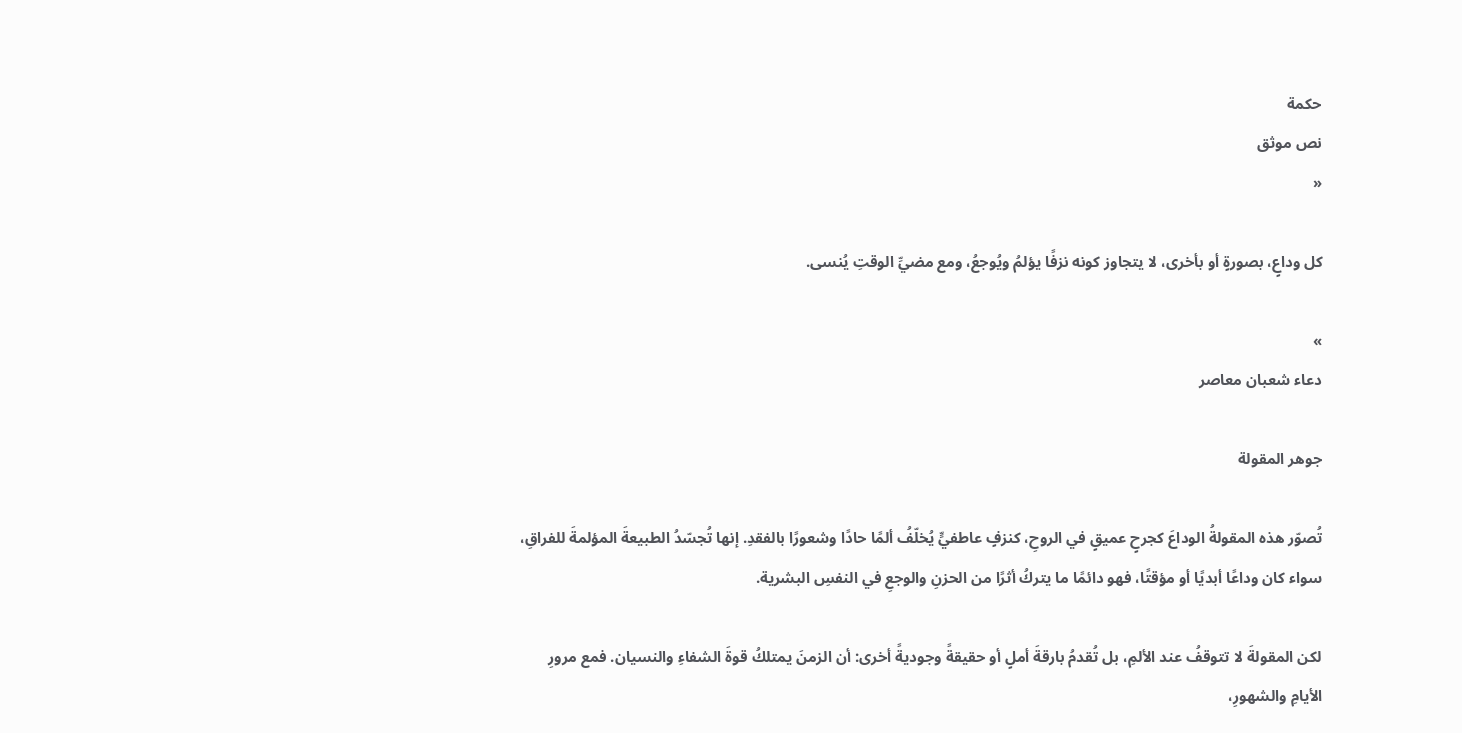حكمة
نص موثق
«

كل وداعٍ، بصورةٍ أو بأخرى، لا يتجاوز كونه نزفًا يؤلمُ ويُوجعُ، ومع مضيِّ الوقتِ يُنسى.

»
دعاء شعبان معاصر

جوهر المقولة

تُصوّر هذه المقولةُ الوداعَ كجرحٍ عميقٍ في الروحِ، كنزفٍ عاطفيٍّ يُخلّفُ ألمًا حادًا وشعورًا بالفقدِ. إنها تُجسّدُ الطبيعةَ المؤلمةَ للفراقِ، سواء كان وداعًا أبديًا أو مؤقتًا، فهو دائمًا ما يتركُ أثرًا من الحزنِ والوجعِ في النفسِ البشرية.

لكن المقولةَ لا تتوقفُ عند الألمِ، بل تُقدمُ بارقةَ أملٍ أو حقيقةً وجوديةً أخرى: أن الزمنَ يمتلكُ قوةَ الشفاءِ والنسيان. فمع مرورِ الأيامِ والشهورِ،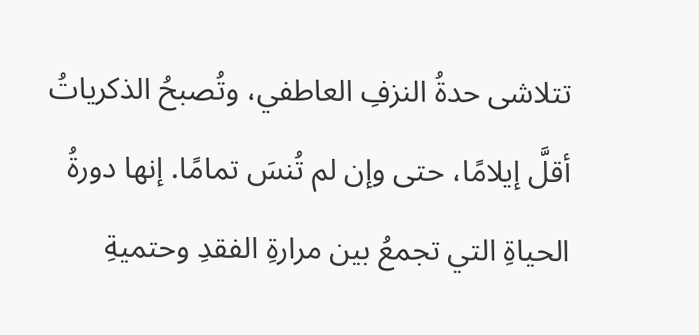تتلاشى حدةُ النزفِ العاطفي، وتُصبحُ الذكرياتُ أقلَّ إيلامًا، حتى وإن لم تُنسَ تمامًا. إنها دورةُ الحياةِ التي تجمعُ بين مرارةِ الفقدِ وحتميةِ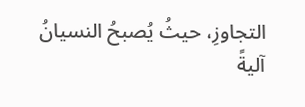التجاوزِ، حيثُ يُصبحُ النسيانُ آليةً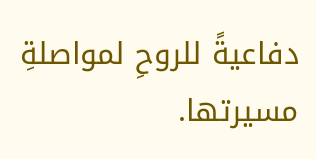دفاعيةً للروحِ لمواصلةِ مسيرتها.